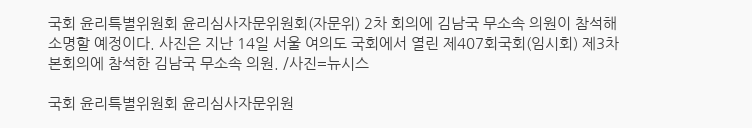국회 윤리특별위원회 윤리심사자문위원회(자문위) 2차 회의에 김남국 무소속 의원이 참석해 소명할 예정이다. 사진은 지난 14일 서울 여의도 국회에서 열린 제407회국회(임시회) 제3차 본회의에 참석한 김남국 무소속 의원. /사진=뉴시스

국회 윤리특별위원회 윤리심사자문위원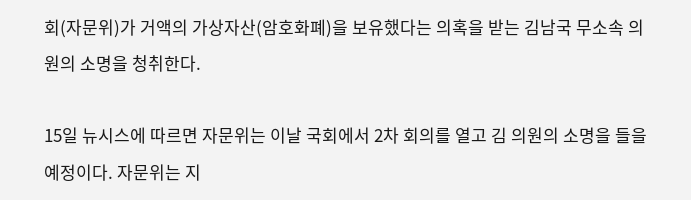회(자문위)가 거액의 가상자산(암호화폐)을 보유했다는 의혹을 받는 김남국 무소속 의원의 소명을 청취한다.

15일 뉴시스에 따르면 자문위는 이날 국회에서 2차 회의를 열고 김 의원의 소명을 들을 예정이다. 자문위는 지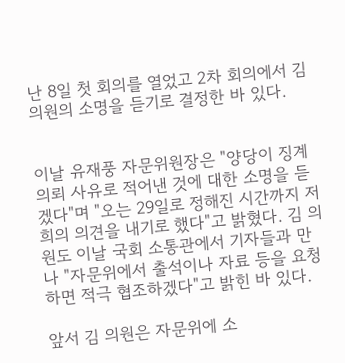난 8일 첫 회의를 열었고 2차 회의에서 김 의원의 소명을 듣기로 결정한 바 있다.


이날 유재풍 자문위원장은 "양당이 징계 의뢰 사유로 적어낸 것에 대한 소명을 듣겠다"며 "오는 29일로 정해진 시간까지 저희의 의견을 내기로 했다"고 밝혔다. 김 의원도 이날 국회 소통관에서 기자들과 만나 "자문위에서 출석이나 자료 등을 요청하면 적극 협조하겠다"고 밝힌 바 있다.

앞서 김 의원은 자문위에 소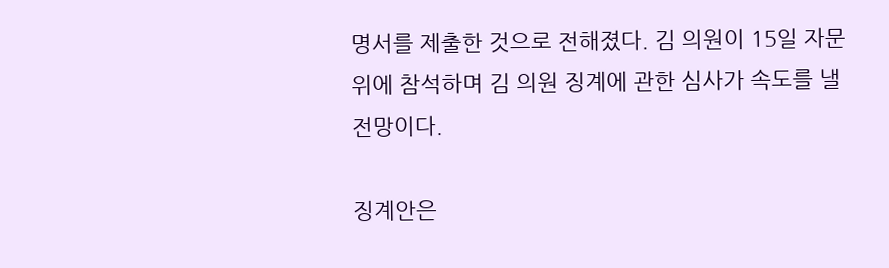명서를 제출한 것으로 전해졌다. 김 의원이 15일 자문위에 참석하며 김 의원 징계에 관한 심사가 속도를 낼 전망이다.

징계안은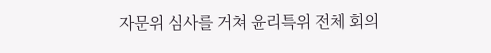자문위 심사를 거쳐 윤리특위 전체 회의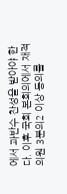에서 과반수 찬성을 받아야 한다. 이후 국회 본회의에서 재적의원 3분의2 이상 동의를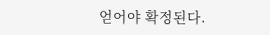얻어야 확정된다.